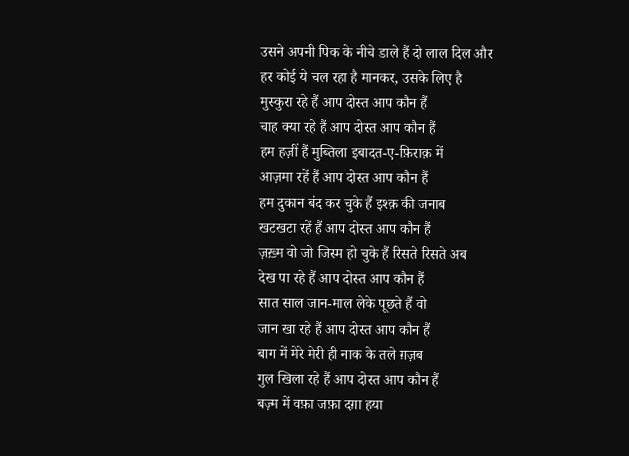उसने अपनी पिक के नीचे डाले हैं दो लाल दिल और
हर कोई ये चल रहा है मानकर, उसके लिए है
मुस्कुरा रहे हैं आप दोस्त आप कौन हैं
चाह क्या रहे हैं आप दोस्त आप कौन हैं
हम हज़ीं हैं मुब्तिला इबादत-ए-फ़िराक़ में
आज़मा रहें हैं आप दोस्त आप कौन हैं
हम दुकान बंद कर चुके हैं इश्क़ की जनाब
खटखटा रहें हैं आप दोस्त आप कौन हैं
ज़ख़्म वो जो जिस्म हो चुके हैं रिसते रिसते अब
देख पा रहे हैं आप दोस्त आप कौन हैं
सात साल जान-माल लेके पूछते हैं वो
जान खा रहे हैं आप दोस्त आप कौन हैं
बाग में मेरे मेरी ही नाक के तले ग़ज़ब
गुल खिला रहे हैं आप दोस्त आप कौन हैं
बज़्म में वफ़ा जफ़ा दग़ा हया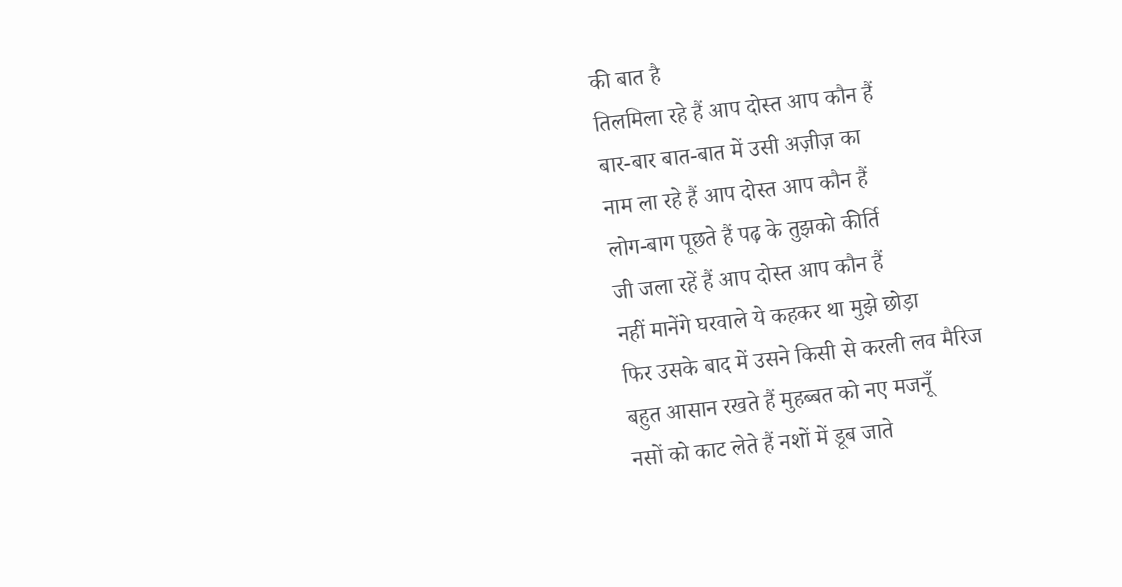की बात है
तिलमिला रहे हैं आप दोस्त आप कौन हैं
बार-बार बात-बात में उसी अज़ीज़ का
नाम ला रहे हैं आप दोस्त आप कौन हैं
लोग-बाग पूछते हैं पढ़ के तुझको कीर्ति
जी जला रहें हैं आप दोस्त आप कौन हैं
नहीं मानेंगे घरवाले ये कहकर था मुझे छोड़ा
फिर उसके बाद में उसने किसी से करली लव मैरिज
बहुत आसान रखते हैं मुहब्बत को नए मजनूँ
नसों को काट लेते हैं नशों में डूब जाते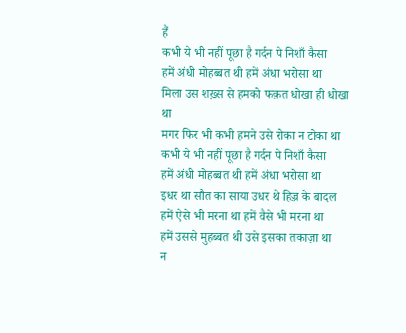हैं
कभी ये भी नहीं पूछा है गर्दन पे निशाँ कैसा
हमें अंधी मोहब्बत थी हमें अंधा भरोसा था
मिला उस शख़्स से हमको फक़त धोखा ही धोखा था
मगर फिर भी कभी हमने उसे रोका न टोका था
कभी ये भी नहीं पूछा है गर्दन पे निशाँ कैसा
हमें अंधी मोहब्बत थी हमें अंधा भरोसा था
इधर था सौत का साया उधर थे हिज़्र के बादल
हमें ऐसे भी मरना था हमें वैसे भी मरना था
हमें उससे मुहब्बत थी उसे इसका तकाज़ा था
न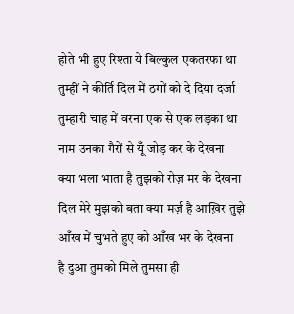होते भी हुए रिश्ता ये बिल्कुल एकतरफा था
तुम्हीं ने कीर्ति दिल में ठगों को दे दिया दर्जा
तुम्हारी चाह में वरना एक से एक लड़का था
नाम उनका गैरों से यूँ जोड़ कर के देखना
क्या भला भाता है तुझको रोज़ मर के देखना
दिल मेरे मुझको बता क्या मर्ज़ है आख़िर तुझे
आँख में चुभते हुए को आँख भर के देखना
है दुआ तुमको मिले तुमसा ही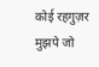कोई रहगुज़र
मुझपे जो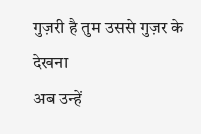गुज़री है तुम उससे गुज़र के देखना
अब उन्हें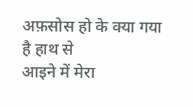अफ़सोस हो के क्या गया है हाथ से
आइने में मेरा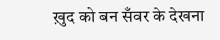ख़ुद को बन सँवर के देखना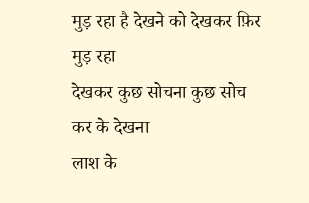मुड़ रहा है देखने को देखकर फ़िर मुड़ रहा
देखकर कुछ सोचना कुछ सोच कर के देखना
लाश के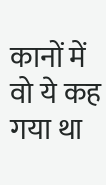कानों में वो ये कह गया था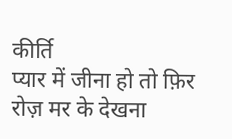कीर्ति
प्यार में जीना हो तो फ़िर रोज़ मर के देखना